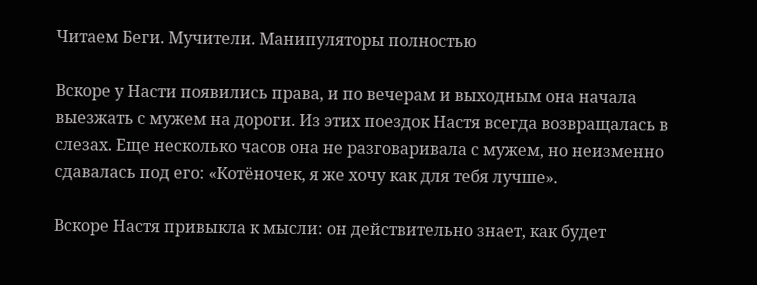Читаем Беги. Мучители. Манипуляторы полностью

Вскоре у Насти появились права, и по вечерам и выходным она начала выезжать с мужем на дороги. Из этих поездок Настя всегда возвращалась в слезах. Еще несколько часов она не разговаривала с мужем, но неизменно сдавалась под его: «Котёночек, я же хочу как для тебя лучше».

Вскоре Настя привыкла к мысли: он действительно знает, как будет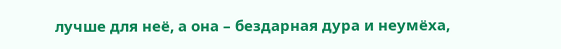лучше для неё, а она – бездарная дура и неумёха,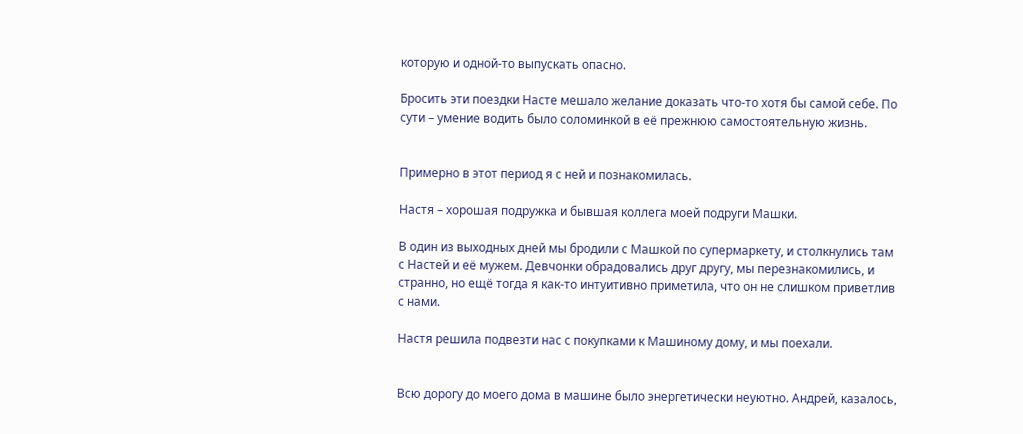которую и одной-то выпускать опасно.

Бросить эти поездки Насте мешало желание доказать что-то хотя бы самой себе. По сути – умение водить было соломинкой в её прежнюю самостоятельную жизнь.


Примерно в этот период я с ней и познакомилась.

Настя – хорошая подружка и бывшая коллега моей подруги Машки.

В один из выходных дней мы бродили с Машкой по супермаркету, и столкнулись там с Настей и её мужем. Девчонки обрадовались друг другу, мы перезнакомились, и странно, но ещё тогда я как-то интуитивно приметила, что он не слишком приветлив с нами.

Настя решила подвезти нас с покупками к Машиному дому, и мы поехали.


Всю дорогу до моего дома в машине было энергетически неуютно. Андрей, казалось,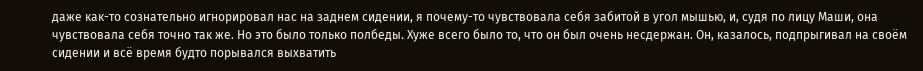даже как-то сознательно игнорировал нас на заднем сидении, я почему-то чувствовала себя забитой в угол мышью, и, судя по лицу Маши, она чувствовала себя точно так же. Но это было только полбеды. Хуже всего было то, что он был очень несдержан. Он, казалось, подпрыгивал на своём сидении и всё время будто порывался выхватить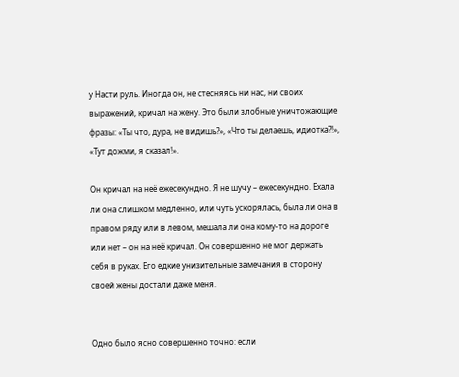у Насти руль. Иногда он, не стесняясь ни нас, ни своих выражений, кричал на жену. Это были злобные уничтожающие фразы: «Ты что, дура, не видишь?», «Что ты делаешь, идиотка?!», «Тут дожми, я сказал!».

Он кричал на неё ежесекундно. Я не шучу – ежесекундно. Ехала ли она слишком медленно, или чуть ускорялась, была ли она в правом ряду или в левом, мешала ли она кому-то на дороге или нет – он на неё кричал. Он совершенно не мог держать себя в руках. Его едкие унизительные замечания в сторону своей жены достали даже меня.


Одно было ясно совершенно точно: если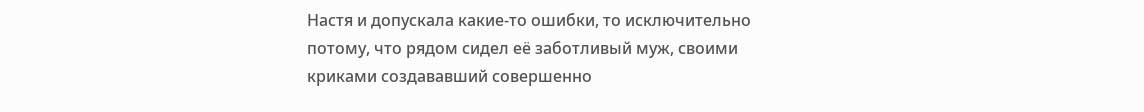Настя и допускала какие-то ошибки, то исключительно потому, что рядом сидел её заботливый муж, своими криками создававший совершенно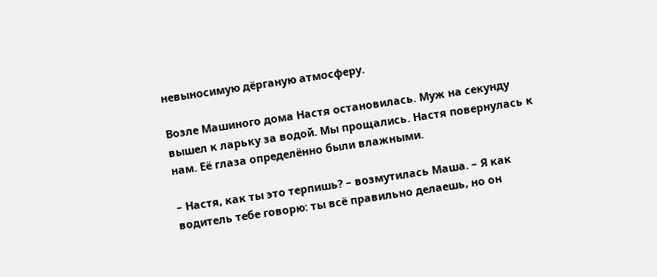невыносимую дёрганую атмосферу.

Возле Машиного дома Настя остановилась. Муж на секунду вышел к ларьку за водой. Мы прощались. Настя повернулась к нам. Её глаза определённо были влажными.

– Настя, как ты это терпишь? – возмутилась Маша. – Я как водитель тебе говорю: ты всё правильно делаешь, но он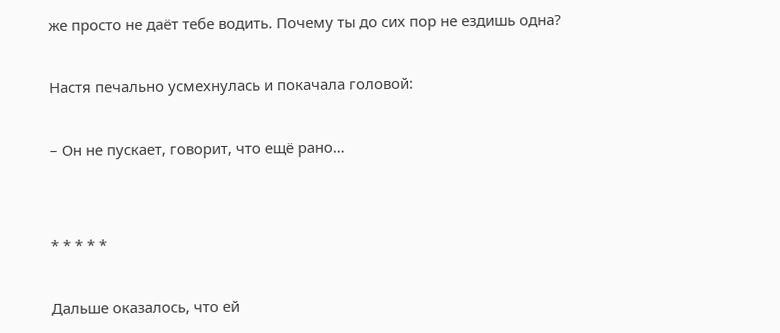же просто не даёт тебе водить. Почему ты до сих пор не ездишь одна?

Настя печально усмехнулась и покачала головой:

– Он не пускает, говорит, что ещё рано…


* * * * *

Дальше оказалось, что ей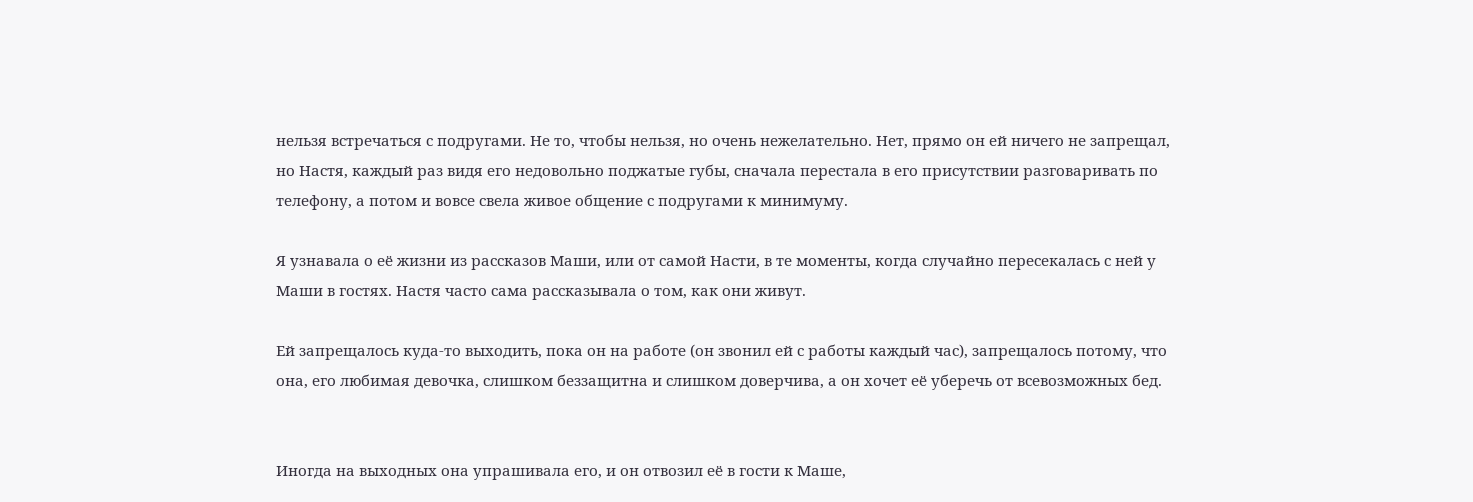нельзя встречаться с подругами. Не то, чтобы нельзя, но очень нежелательно. Нет, прямо он ей ничего не запрещал, но Настя, каждый раз видя его недовольно поджатые губы, сначала перестала в его присутствии разговаривать по телефону, а потом и вовсе свела живое общение с подругами к минимуму.

Я узнавала о её жизни из рассказов Маши, или от самой Насти, в те моменты, когда случайно пересекалась с ней у Маши в гостях. Настя часто сама рассказывала о том, как они живут.

Ей запрещалось куда-то выходить, пока он на работе (он звонил ей с работы каждый час), запрещалось потому, что она, его любимая девочка, слишком беззащитна и слишком доверчива, а он хочет её уберечь от всевозможных бед.


Иногда на выходных она упрашивала его, и он отвозил её в гости к Маше,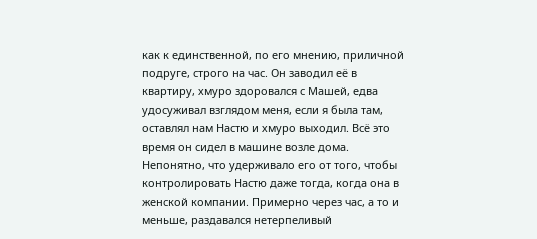как к единственной, по его мнению, приличной подруге, строго на час. Он заводил её в квартиру, хмуро здоровался с Машей, едва удосуживал взглядом меня, если я была там, оставлял нам Настю и хмуро выходил. Всё это время он сидел в машине возле дома. Непонятно, что удерживало его от того, чтобы контролировать Настю даже тогда, когда она в женской компании. Примерно через час, а то и меньше, раздавался нетерпеливый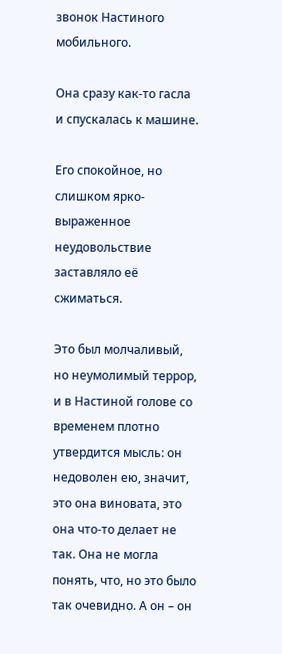звонок Настиного мобильного.

Она сразу как-то гасла и спускалась к машине.

Его спокойное, но слишком ярко-выраженное неудовольствие заставляло её сжиматься.

Это был молчаливый, но неумолимый террор, и в Настиной голове со временем плотно утвердится мысль: он недоволен ею, значит, это она виновата, это она что-то делает не так. Она не могла понять, что, но это было так очевидно. А он – он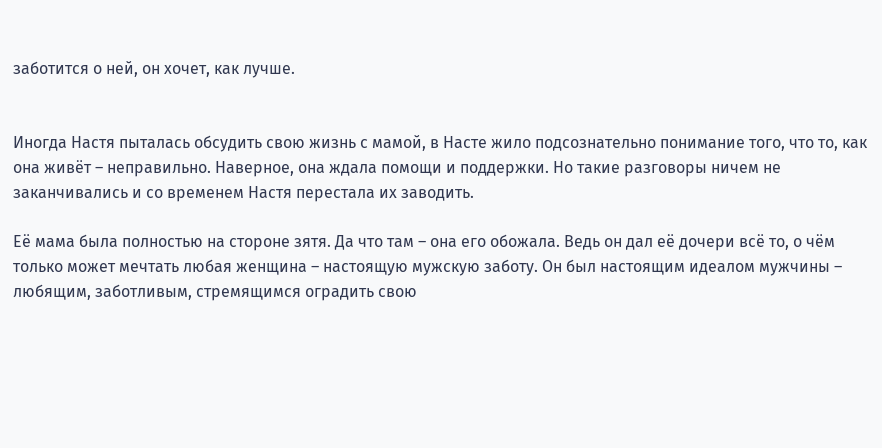заботится о ней, он хочет, как лучше.


Иногда Настя пыталась обсудить свою жизнь с мамой, в Насте жило подсознательно понимание того, что то, как она живёт – неправильно. Наверное, она ждала помощи и поддержки. Но такие разговоры ничем не заканчивались и со временем Настя перестала их заводить.

Её мама была полностью на стороне зятя. Да что там – она его обожала. Ведь он дал её дочери всё то, о чём только может мечтать любая женщина – настоящую мужскую заботу. Он был настоящим идеалом мужчины – любящим, заботливым, стремящимся оградить свою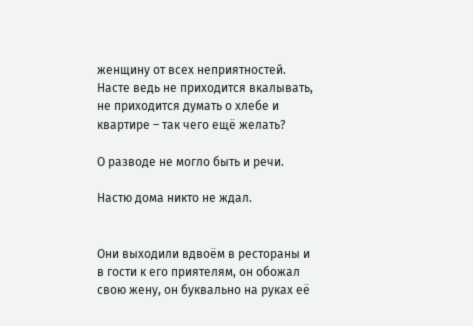женщину от всех неприятностей. Насте ведь не приходится вкалывать, не приходится думать о хлебе и квартире – так чего ещё желать?

О разводе не могло быть и речи.

Настю дома никто не ждал.


Они выходили вдвоём в рестораны и в гости к его приятелям, он обожал свою жену, он буквально на руках её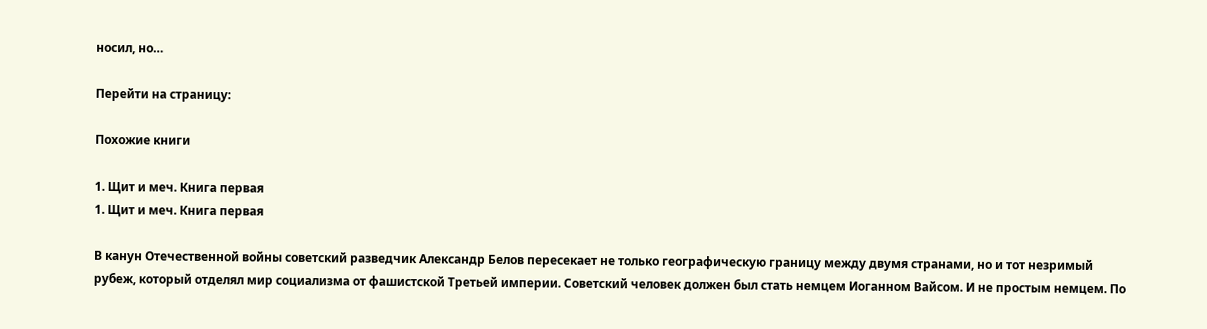носил, но…

Перейти на страницу:

Похожие книги

1. Щит и меч. Книга первая
1. Щит и меч. Книга первая

В канун Отечественной войны советский разведчик Александр Белов пересекает не только географическую границу между двумя странами, но и тот незримый рубеж, который отделял мир социализма от фашистской Третьей империи. Советский человек должен был стать немцем Иоганном Вайсом. И не простым немцем. По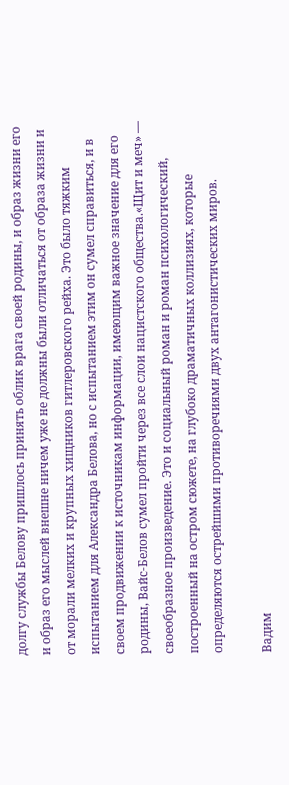долгу службы Белову пришлось принять облик врага своей родины, и образ жизни его и образ его мыслей внешне ничем уже не должны были отличаться от образа жизни и от морали мелких и крупных хищников гитлеровского рейха. Это было тяжким испытанием для Александра Белова, но с испытанием этим он сумел справиться, и в своем продвижении к источникам информации, имеющим важное значение для его родины, Вайс-Белов сумел пройти через все слои нацистского общества.«Щит и меч» — своеобразное произведение. Это и социальный роман и роман психологический, построенный на остром сюжете, на глубоко драматичных коллизиях, которые определяются острейшими противоречиями двух антагонистических миров.

Вадим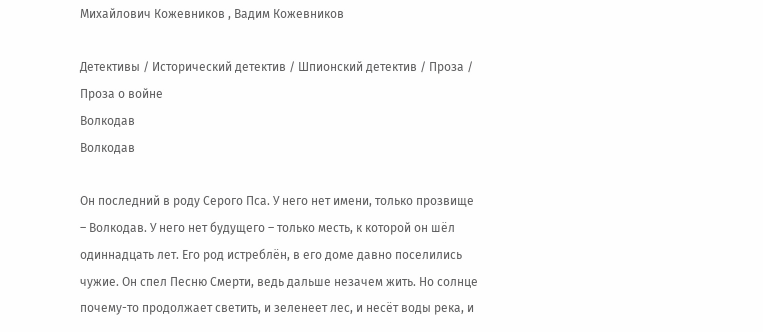Михайлович Кожевников , Вадим Кожевников

Детективы / Исторический детектив / Шпионский детектив / Проза / Проза о войне
Волкодав
Волкодав

Он последний в роду Серого Пса. У него нет имени, только прозвище – Волкодав. У него нет будущего – только месть, к которой он шёл одиннадцать лет. Его род истреблён, в его доме давно поселились чужие. Он спел Песню Смерти, ведь дальше незачем жить. Но солнце почему-то продолжает светить, и зеленеет лес, и несёт воды река, и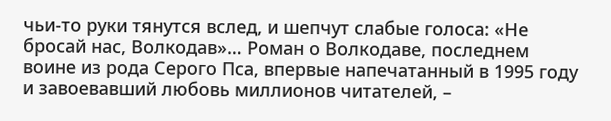чьи-то руки тянутся вслед, и шепчут слабые голоса: «Не бросай нас, Волкодав»… Роман о Волкодаве, последнем воине из рода Серого Пса, впервые напечатанный в 1995 году и завоевавший любовь миллионов читателей, –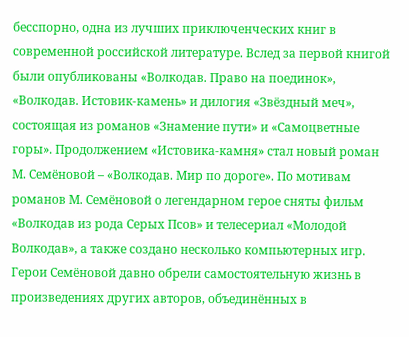бесспорно, одна из лучших приключенческих книг в современной российской литературе. Вслед за первой книгой были опубликованы «Волкодав. Право на поединок», «Волкодав. Истовик-камень» и дилогия «Звёздный меч», состоящая из романов «Знамение пути» и «Самоцветные горы». Продолжением «Истовика-камня» стал новый роман М. Семёновой – «Волкодав. Мир по дороге». По мотивам романов М. Семёновой о легендарном герое сняты фильм «Волкодав из рода Серых Псов» и телесериал «Молодой Волкодав», а также создано несколько компьютерных игр. Герои Семёновой давно обрели самостоятельную жизнь в произведениях других авторов, объединённых в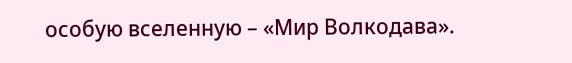особую вселенную – «Мир Волкодава».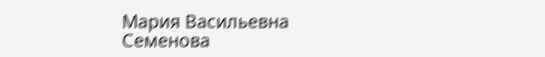Мария Васильевна Семенова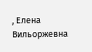, Елена Вильоржевна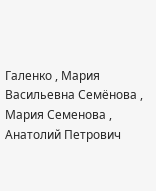Галенко , Мария Васильевна Семёнова , Мария Семенова , Анатолий Петрович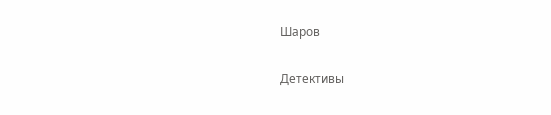Шаров

Детективы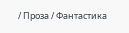/ Проза / Фантастика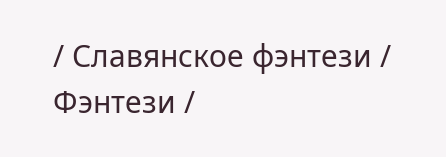/ Славянское фэнтези / Фэнтези /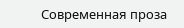Современная проза